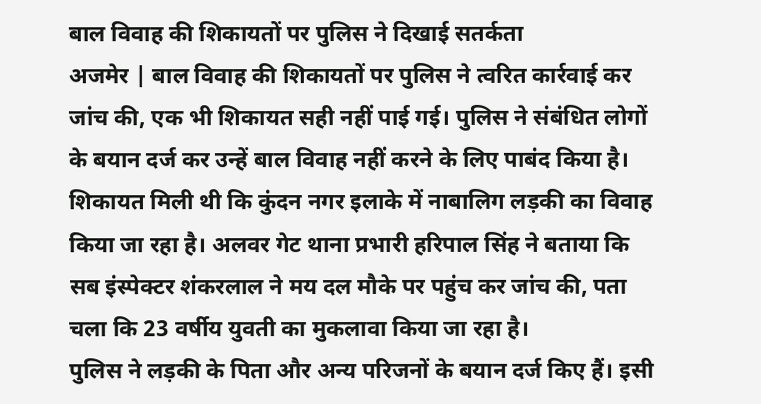बाल विवाह की शिकायतों पर पुलिस ने दिखाई सतर्कता
अजमेर | बाल विवाह की शिकायतों पर पुलिस ने त्वरित कार्रवाई कर जांच की, एक भी शिकायत सही नहीं पाई गई। पुलिस ने संबंधित लोगों के बयान दर्ज कर उन्हें बाल विवाह नहीं करने के लिए पाबंद किया है। शिकायत मिली थी कि कुंदन नगर इलाके में नाबालिग लड़की का विवाह किया जा रहा है। अलवर गेट थाना प्रभारी हरिपाल सिंह ने बताया कि सब इंस्पेक्टर शंकरलाल ने मय दल मौके पर पहुंच कर जांच की, पता चला कि 23 वर्षीय युवती का मुकलावा किया जा रहा है।
पुलिस ने लड़की के पिता और अन्य परिजनों के बयान दर्ज किए हैं। इसी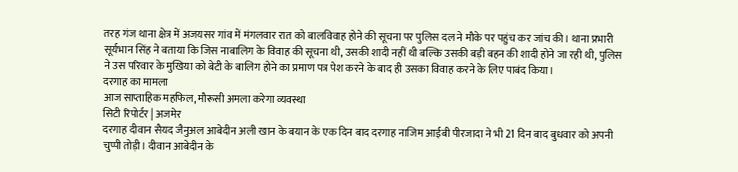तरह गंज थाना क्षेत्र में अजयसर गांव में मंगलवार रात को बालविवाह होने की सूचना पर पुलिस दल ने मौके पर पहुंच कर जांच की। थाना प्रभारी सूर्यभान सिंह ने बताया कि जिस नाबालिग के विवाह की सूचना थी, उसकी शादी नहीं थी बल्कि उसकी बड़ी बहन की शादी होने जा रही थी, पुलिस ने उस परिवार के मुखिया को बेटी के बालिग होने का प्रमाण पत्र पेश करने के बाद ही उसका विवाह करने के लिए पाबंद किया।
दरगाह का मामला
आज साप्ताहिक महफिल, मौरूसी अमला करेगा व्यवस्था
सिटी रिपोर्टर | अजमेर
दरगाह दीवान सैयद जैनुअल आबेदीन अली खान के बयान के एक दिन बाद दरगाह नाजिम आईबी पीरजादा ने भी 21 दिन बाद बुधवार को अपनी चुप्पी तोड़ी। दीवान आबेदीन के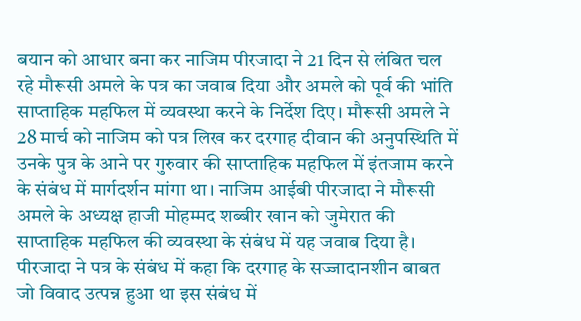बयान को आधार बना कर नाजिम पीरजादा ने 21 दिन से लंबित चल रहे मौरूसी अमले के पत्र का जवाब दिया और अमले को पूर्व की भांति साप्ताहिक महफिल में व्यवस्था करने के निर्देश दिए। मौरूसी अमले ने 28 मार्च को नाजिम को पत्र लिख कर दरगाह दीवान की अनुपस्थिति में उनके पुत्र के आने पर गुरुवार की साप्ताहिक महफिल में इंतजाम करने के संबंध में मार्गदर्शन मांगा था। नाजिम आईबी पीरजादा ने मौरूसी अमले के अध्यक्ष हाजी मोहम्मद शब्बीर खान को जुमेरात की साप्ताहिक महफिल की व्यवस्था के संबंध में यह जवाब दिया है। पीरजादा ने पत्र के संबंध में कहा कि दरगाह के सज्जादानशीन बाबत जो विवाद उत्पन्न हुआ था इस संबंध में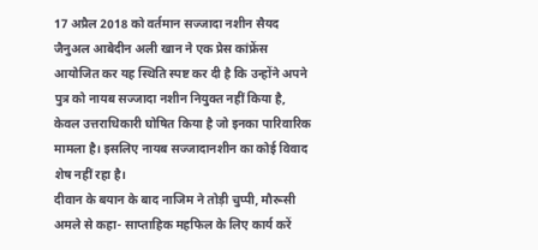17 अप्रैल 2018 को वर्तमान सज्जादा नशीन सैयद जैनुअल आबेदीन अली खान ने एक प्रेस कांफ्रेंस आयोजित कर यह स्थिति स्पष्ट कर दी है कि उन्होंने अपने पुत्र को नायब सज्जादा नशीन नियुक्त नहीं किया है, केवल उत्तराधिकारी घोषित किया है जो इनका पारिवारिक मामला है। इसलिए नायब सज्जादानशीन का कोई विवाद शेष नहीं रहा है।
दीवान के बयान के बाद नाजिम ने तोड़ी चुप्पी, मौरूसी अमले से कहा- साप्ताहिक महफिल के लिए कार्य करें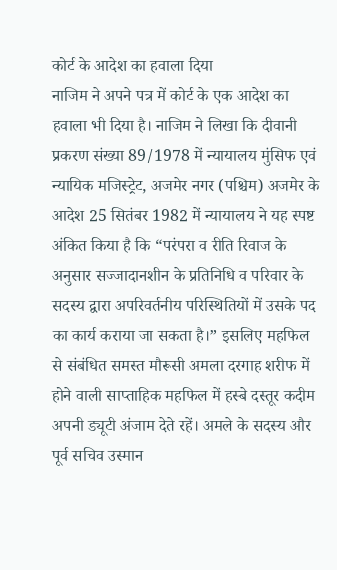कोर्ट के आदेश का हवाला दिया
नाजिम ने अपने पत्र में कोर्ट के एक आदेश का हवाला भी दिया है। नाजिम ने लिखा कि दीवानी प्रकरण संख्या 89/1978 में न्यायालय मुंसिफ एवं न्यायिक मजिस्ट्रेट, अजमेर नगर (पश्चिम) अजमेर के आदेश 25 सितंबर 1982 में न्यायालय ने यह स्पष्ट अंकित किया है कि “परंपरा व रीति रिवाज के अनुसार सज्जादानशीन के प्रतिनिधि व परिवार के सदस्य द्वारा अपरिवर्तनीय परिस्थितियों में उसके पद का कार्य कराया जा सकता है।” इसलिए महफिल से संबंधित समस्त मौरूसी अमला दरगाह शरीफ में होने वाली साप्ताहिक महफिल में हस्बे दस्तूर कदीम अपनी ड्यूटी अंजाम देते रहें। अमले के सदस्य और पूर्व सचिव उस्मान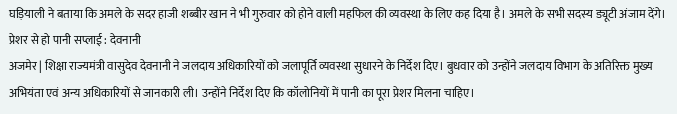घड़ियाली ने बताया कि अमले के सदर हाजी शब्बीर खान ने भी गुरुवार को होने वाली महफिल की व्यवस्था के लिए कह दिया है। अमले के सभी सदस्य ड्यूटी अंजाम देंगे।
प्रेशर से हो पानी सप्लाई : देवनानी
अजमेर | शिक्षा राज्यमंत्री वासुदेव देवनानी ने जलदाय अधिकारियों को जलापूर्ति व्यवस्था सुधारने के निर्देश दिए। बुधवार को उन्होंने जलदाय विभाग के अतिरिक्त मुख्य अभियंता एवं अन्य अधिकारियों से जानकारी ली। उन्होंने निर्देश दिए कि कॉलोनियों में पानी का पूरा प्रेशर मिलना चाहिए।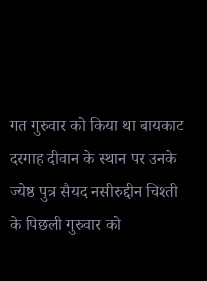गत गुरुवार को किया था बायकाट
दरगाह दीवान के स्थान पर उनके ज्येष्ठ पुत्र सैयद नसीरुद्दीन चिश्ती के पिछली गुरुवार को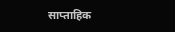साप्ताहिक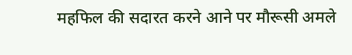महफिल की सदारत करने आने पर मौरूसी अमले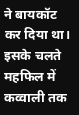ने बायकॉट कर दिया था। इसके चलते महफिल में कव्वाली तक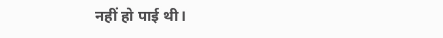नहीं हो पाई थी।